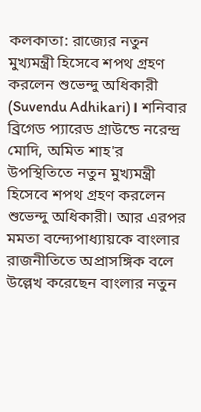কলকাতা: রাজ্যের নতুন মুখ্যমন্ত্রী হিসেবে শপথ গ্রহণ করলেন শুভেন্দু অধিকারী (Suvendu Adhikari)। শনিবার ব্রিগেড প্যারেড গ্রাউন্ডে নরেন্দ্র মোদি, অমিত শাহ'র উপস্থিতিতে নতুন মুখ্যমন্ত্রী হিসেবে শপথ গ্রহণ করলেন শুভেন্দু অধিকারী। আর এরপর মমতা বন্দ্যেপাধ্যায়কে বাংলার রাজনীতিতে অপ্রাসঙ্গিক বলে উল্লেখ করেছেন বাংলার নতুন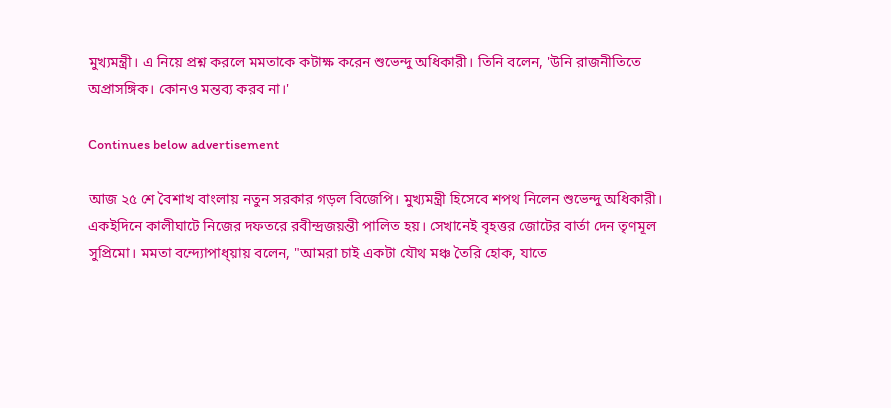মুখ্যমন্ত্রী। এ নিয়ে প্রশ্ন করলে মমতাকে কটাক্ষ করেন শুভেন্দু অধিকারী। তিনি বলেন, 'উনি রাজনীতিতে অপ্রাসঙ্গিক। কোনও মন্তব্য করব না।'

Continues below advertisement

আজ ২৫ শে বৈশাখ বাংলায় নতুন সরকার গড়ল বিজেপি। মুখ্যমন্ত্রী হিসেবে শপথ নিলেন শুভেন্দু অধিকারী। একইদিনে কালীঘাটে নিজের দফতরে রবীন্দ্রজয়ন্তী পালিত হয়। সেখানেই বৃহত্তর জোটের বার্তা দেন তৃণমূল সুপ্রিমো। মমতা বন্দ্যোপাধ্য়ায় বলেন, "আমরা চাই একটা যৌথ মঞ্চ তৈরি হোক, যাতে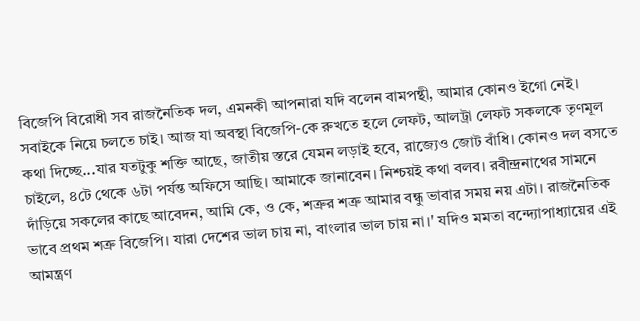বিজেপি বিরোধী সব রাজনৈতিক দল, এমনকী আপনারা যদি বলেন বামপন্থী, আমার কোনও ইগো নেই। সবাইকে নিয়ে চলতে চাই। আজ যা অবস্থা বিজেপি-কে রুখতে হলে লেফট, আলট্রা লেফট সকলকে তৃণমূল কথা দিচ্ছে...যার যতটুকু শক্তি আছে, জাতীয় স্তরে যেমন লড়াই হবে, রাজ্যেও জোট বাঁধি। কোনও দল বসতে চাইলে, ৪টে থেকে ৬টা পর্যন্ত অফিসে আছি। আমাকে জানাবেন। নিশ্চয়ই কথা বলব। রবীন্দ্রনাথের সামনে দাঁড়িয়ে সকলের কাছে আবেদন, আমি কে, ও কে, শত্রুর শত্রু আমার বন্ধু ভাবার সময় নয় এটা। রাজনৈতিক ভাবে প্রথম শত্রু বিজেপি। যারা দেশের ভাল চায় না, বাংলার ভাল চায় না।' যদিও মমতা বন্দ্যোপাধ্যায়ের এই আমন্ত্রণ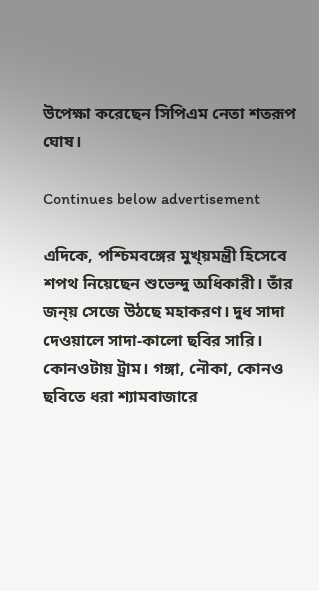উপেক্ষা করেছেন সিপিএম নেতা শতরূপ ঘোষ।

Continues below advertisement

এদিকে, পশ্চিমবঙ্গের মুখ্য়মন্ত্রী হিসেবে শপথ নিয়েছেন শুভেন্দু অধিকারী। তাঁর জন্য় সেজে উঠছে মহাকরণ। দুধ সাদা দেওয়ালে সাদা-কালো ছবির সারি। কোনওটায় ট্রাম। গঙ্গা, নৌকা, কোনও ছবিতে ধরা শ্যামবাজারে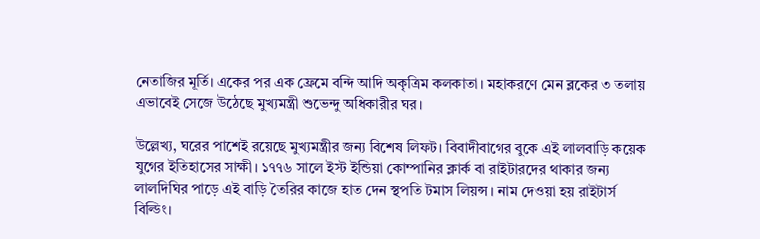নেতাজির মূর্তি। একের পর এক ফ্রেমে বন্দি আদি অকৃত্রিম কলকাতা। মহাকরণে মেন ব্লকের ৩ তলায় এভাবেই সেজে উঠেছে মুখ্যমন্ত্রী শুভেন্দু অধিকারীর ঘর।

উল্লেখ্য, ঘরের পাশেই রয়েছে মুখ্যমন্ত্রীর জন্য বিশেষ লিফট। বিবাদীবাগের বুকে এই লালবাড়ি কয়েক যুগের ইতিহাসের সাক্ষী। ১৭৭৬ সালে ইস্ট ইন্ডিয়া কোম্পানির ক্লার্ক বা রাইটারদের থাকার জন্য লালদিঘির পাড়ে এই বাড়ি তৈরির কাজে হাত দেন স্থপতি টমাস লিয়ন্স। নাম দেওয়া হয় রাইটার্স বিল্ডিং।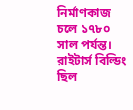নির্মাণকাজ চলে ১৭৮০ সাল পর্যন্ত। রাইটার্স বিল্ডিং ছিল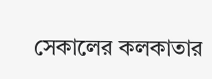সেকালের কলকাতার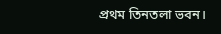প্রথম তিনতলা ভবন।